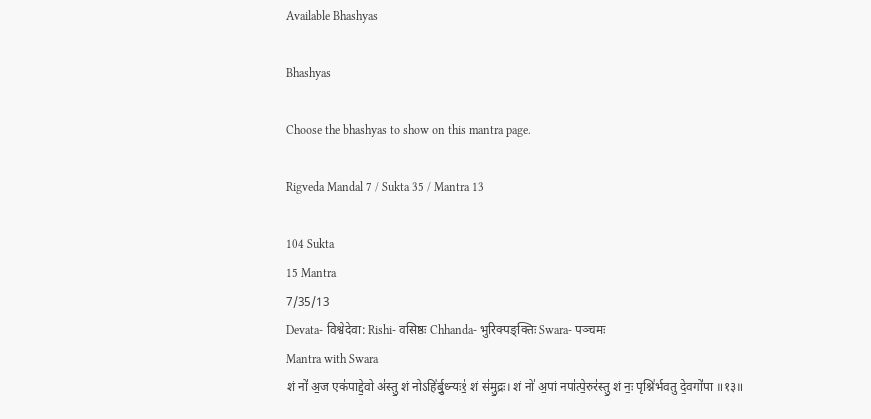Available Bhashyas

Bhashyas

Choose the bhashyas to show on this mantra page.

Rigveda Mandal 7 / Sukta 35 / Mantra 13

104 Sukta
15 Mantra
7/35/13
Devata- विश्वेदेवा: Rishi- वसिष्ठः Chhanda- भुरिक्पङ्क्तिः Swara- पञ्चमः
Mantra with Swara
शं नो॑ अ॒ज एक॑पाद्दे॒वो अ॑स्तु॒ शं नोऽहि॑र्बु॒ध्न्यः१॒॑ शं स॑मु॒द्रः। शं नो॑ अ॒पां नपा॑त्पे॒रुर॑स्तु॒ शं नः॒ पृश्नि॑र्भवतु दे॒वगो॑पा ॥१३॥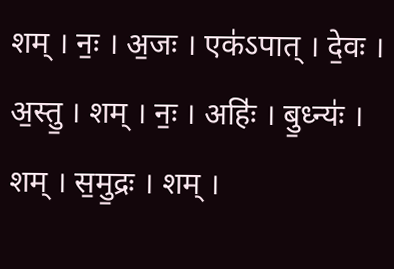शम् । नः॒ । अ॒जः । एक॑ऽपात् । दे॒वः । अ॒स्तु॒ । शम् । नः॒ । अहिः॑ । बु॒ध्न्यः॑ । शम् । स॒मु॒द्रः । शम् ।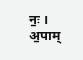नः॒ । अ॒पाम्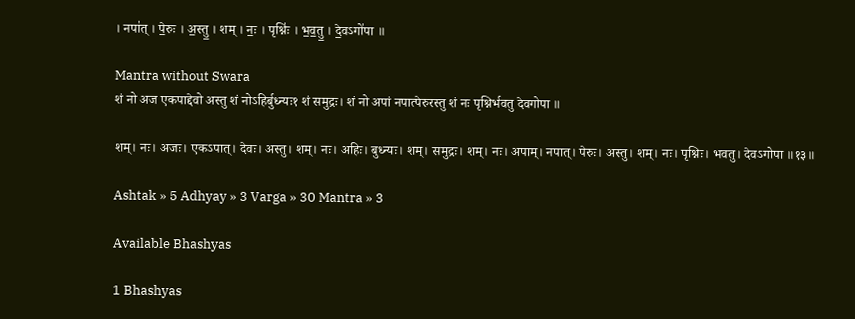। नपा॑त् । पे॒रुः । अ॒स्तु॒ । शम् । नः॒ । पृश्निः॑ । भ॒व॒तु॒ । दे॒वऽगो॑पा ॥

Mantra without Swara
शं नो अज एकपाद्देवो अस्तु शं नोऽहिर्बुध्न्यः१ शं समुद्रः। शं नो अपां नपात्पेरुरस्तु शं नः पृश्निर्भवतु देवगोपा ॥

शम्। नः। अजः। एकऽपात्। देवः। अस्तु। शम्। नः। अहिः। बुध्न्यः। शम्। समुद्रः। शम्। नः। अपाम्। नपात्। पेरुः। अस्तु। शम्। नः। पृश्निः। भवतु। देवऽगोपा ॥१३॥

Ashtak » 5 Adhyay » 3 Varga » 30 Mantra » 3

Available Bhashyas

1 Bhashyas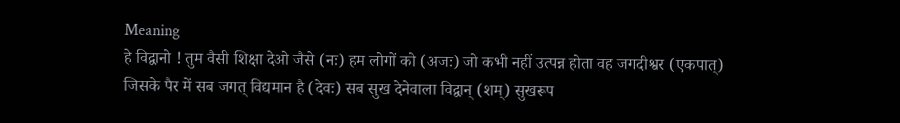Meaning
हे विद्वानो ! तुम वैसी शिक्षा देओ जैसे (नः) हम लोगों को (अजः) जो कभी नहीं उत्पन्न होता वह जगदीश्वर (एकपात्) जिसके पैर में सब जगत् विद्यमान है (देवः) सब सुख देनेवाला विद्वान् (शम्) सुखरूप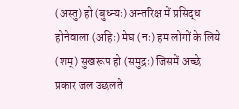(अस्तु) हो (बुध्न्यः) अन्तरिक्ष में प्रसिद्ध होनेवाला (अहिः) मेघ (नः) हम लोगों के लिये (शम्) सुखरूप हो (समुद्रः) जिसमें अच्छे प्रकार जल उछलते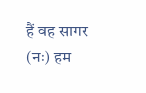हैं वह सागर (नः) हम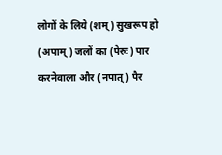लोगों के लिये (शम्) सुखरूप हो (अपाम्) जलों का (पेरुः) पार करनेवाला और (नपात्) पैर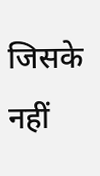जिसके नहीं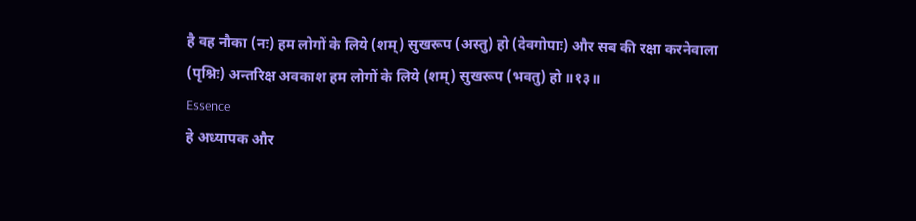है वह नौका (नः) हम लोगों के लिये (शम्) सुखरूप (अस्तु) हो (देवगोपाः) और सब की रक्षा करनेवाला (पृश्निः) अन्तरिक्ष अवकाश हम लोगों के लिये (शम्) सुखरूप (भवतु) हो ॥१३॥
Essence
हे अध्यापक और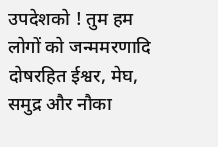उपदेशको ! तुम हम लोगों को जन्ममरणादि दोषरहित ईश्वर, मेघ, समुद्र और नौका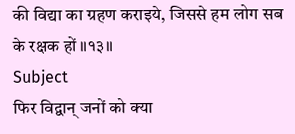की विद्या का ग्रहण कराइये, जिससे हम लोग सब के रक्षक हों ॥१३॥
Subject
फिर विद्वान् जनों को क्या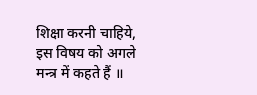शिक्षा करनी चाहिये, इस विषय को अगले मन्त्र में कहते हैं ॥